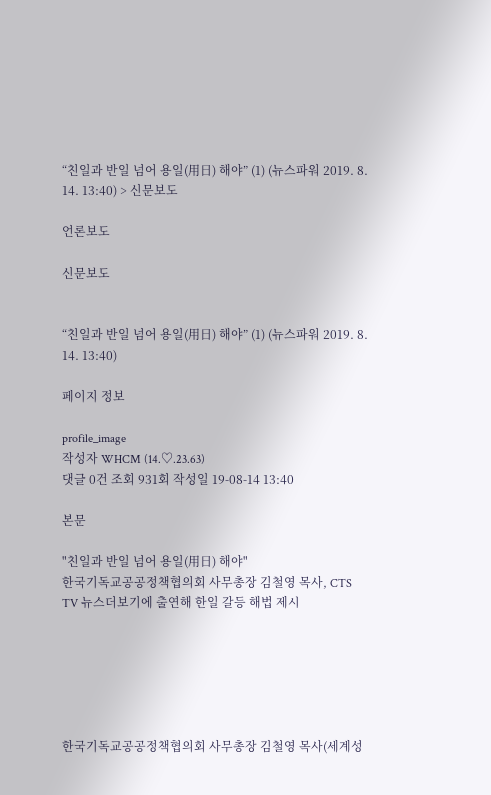“친일과 반일 넘어 용일(用日) 해야” (1) (뉴스파워 2019. 8. 14. 13:40) > 신문보도

언론보도

신문보도


“친일과 반일 넘어 용일(用日) 해야” (1) (뉴스파워 2019. 8. 14. 13:40)

페이지 정보

profile_image
작성자 WHCM (14.♡.23.63)
댓글 0건 조회 931회 작성일 19-08-14 13:40

본문

"친일과 반일 넘어 용일(用日) 해야"
한국기독교공공정책협의회 사무총장 김철영 목사, CTS TV 뉴스더보기에 출연해 한일 갈등 해법 제시






한국기독교공공정책협의회 사무총장 김철영 목사(세계성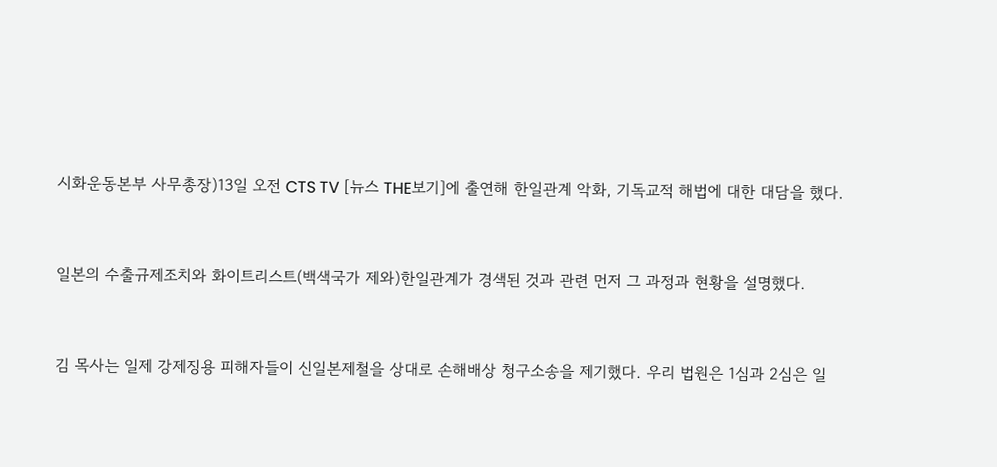시화운동본부 사무총장)13일 오전 CTS TV [뉴스 THE보기]에 출연해 한일관계 악화, 기독교적 해법에 대한 대담을 했다.



일본의 수출규제조치와 화이트리스트(백색국가 제와)한일관계가 경색된 것과 관련 먼저 그 과정과 현황을 설명했다.



김 목사는 일제 강제징용 피해자들이 신일본제철을 상대로 손해배상 청구소송을 제기했다. 우리 법원은 1심과 2심은 일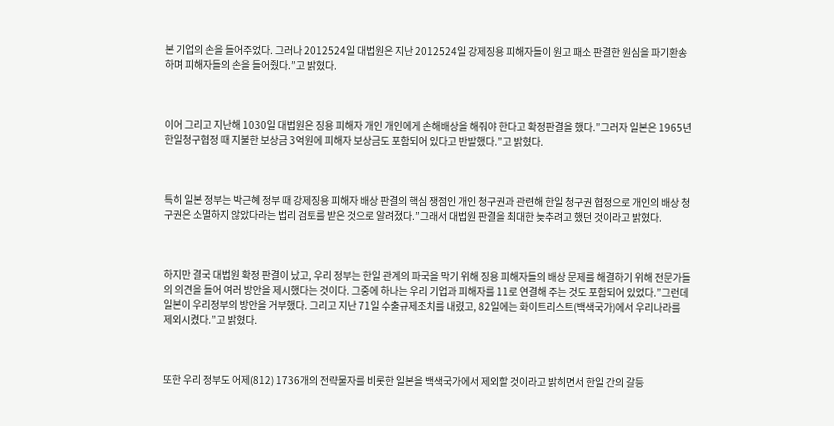본 기업의 손을 들어주었다. 그러나 2012524일 대법원은 지난 2012524일 강제징용 피해자들이 원고 패소 판결한 원심을 파기환송하며 피해자들의 손을 들어줬다.”고 밝혔다.



이어 그리고 지난해 1030일 대법원은 징용 피해자 개인 개인에게 손해배상을 해줘야 한다고 확정판결을 했다.”그러자 일본은 1965년 한일청구협정 때 지불한 보상금 3억원에 피해자 보상금도 포함되어 있다고 반발했다.”고 밝혔다.



특히 일본 정부는 박근혜 정부 때 강제징용 피해자 배상 판결의 핵심 쟁점인 개인 청구권과 관련해 한일 청구권 협정으로 개인의 배상 청구권은 소멸하지 않았다라는 법리 검토를 받은 것으로 알려졌다.”그래서 대법원 판결을 최대한 늦추려고 했던 것이라고 밝혔다.



하지만 결국 대법원 확정 판결이 났고, 우리 정부는 한일 관계의 파국을 막기 위해 징용 피해자들의 배상 문제를 해결하기 위해 전문가들의 의견을 들어 여러 방안을 제시했다는 것이다. 그중에 하나는 우리 기업과 피해자를 11로 연결해 주는 것도 포함되어 있었다.”그런데 일본이 우리정부의 방안을 거부했다. 그리고 지난 71일 수출규제조치를 내렸고, 82일에는 화이트리스트(백색국가)에서 우리나라를 제외시켰다.”고 밝혔다.



또한 우리 정부도 어제(812) 1736개의 전략물자를 비롯한 일본을 백색국가에서 제외할 것이라고 밝히면서 한일 간의 갈등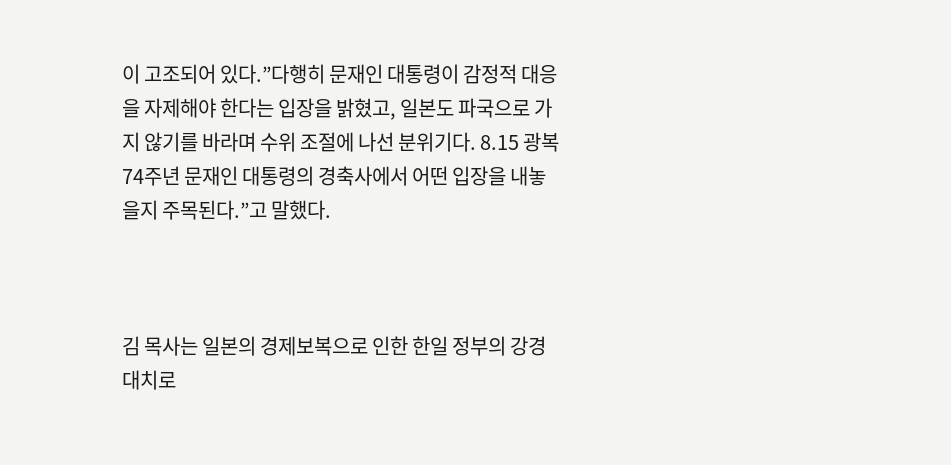이 고조되어 있다.”다행히 문재인 대통령이 감정적 대응을 자제해야 한다는 입장을 밝혔고, 일본도 파국으로 가지 않기를 바라며 수위 조절에 나선 분위기다. 8.15 광복 74주년 문재인 대통령의 경축사에서 어떤 입장을 내놓을지 주목된다.”고 말했다.



김 목사는 일본의 경제보복으로 인한 한일 정부의 강경 대치로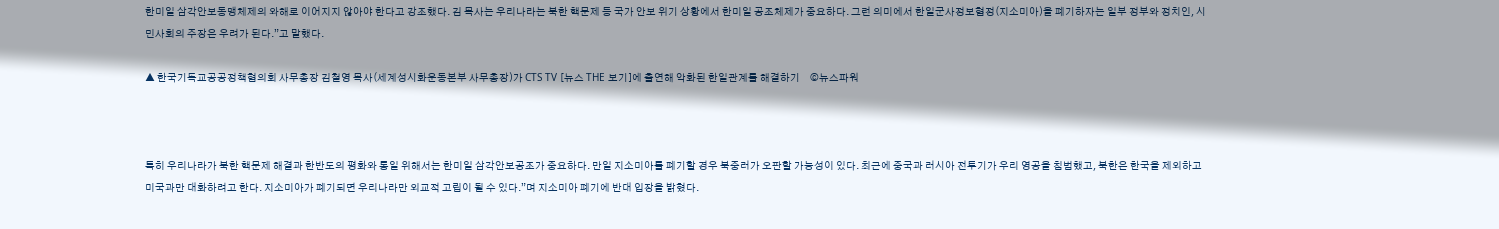한미일 삼각안보동맹체제의 와해로 이어지지 않아야 한다고 강조했다. 김 목사는 우리나라는 북한 핵문제 등 국가 안보 위기 상황에서 한미일 공조체제가 중요하다. 그런 의미에서 한일군사정보협정(지소미아)을 폐기하자는 일부 정부와 정치인, 시민사회의 주장은 우려가 된다.”고 말했다.

▲ 한국기독교공공정책협의회 사무총장 김철영 목사(세계성시화운동본부 사무총장)가 CTS TV [뉴스 THE 보기]에 출연해 악화된 한일관계를 해결하기     ©뉴스파워



특히 우리나라가 북한 핵문제 해결과 한반도의 평화와 통일 위해서는 한미일 삼각안보공조가 중요하다. 만일 지소미아를 폐기할 경우 북중러가 오판할 가능성이 있다. 최근에 중국과 러시아 전투기가 우리 영공을 침범했고, 북한은 한국을 제외하고 미국과만 대화하려고 한다. 지소미아가 폐기되면 우리나라만 외교적 고립이 될 수 있다.”며 지소미아 폐기에 반대 입장을 밝혔다.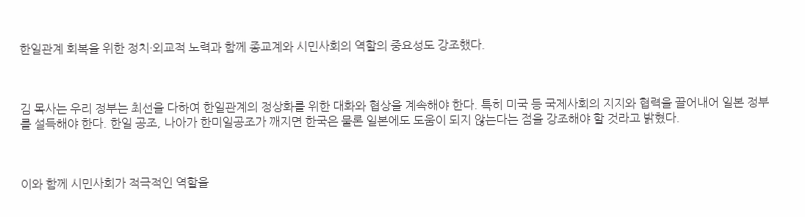한일관계 회복을 위한 정치·외교적 노력과 함께 종교계와 시민사회의 역할의 중요성도 강조했다.



김 목사는 우리 정부는 최선을 다하여 한일관계의 정상화를 위한 대화와 협상을 계속해야 한다. 특히 미국 등 국제사회의 지지와 협력을 끌어내어 일본 정부를 설득해야 한다. 한일 공조, 나아가 한미일공조가 깨지면 한국은 물론 일본에도 도움이 되지 않는다는 점을 강조해야 할 것라고 밝혔다.



이와 함께 시민사회가 적극적인 역할을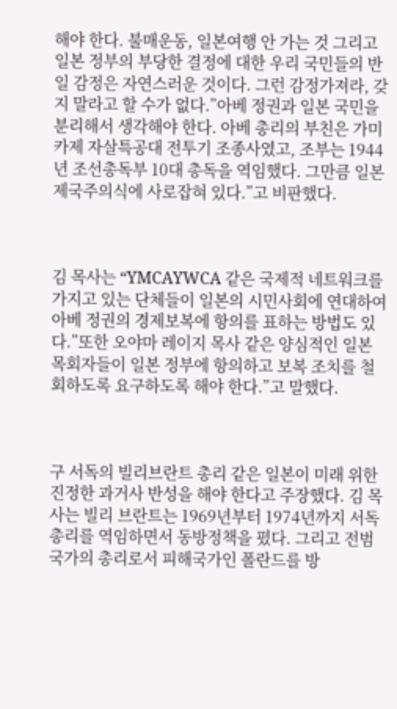해야 한다. 불매운동, 일본여행 안 가는 것 그리고 일본 정부의 부당한 결정에 대한 우리 국민들의 반일 감정은 자연스러운 것이다. 그런 감정가져라, 갖지 말라고 할 수가 없다.”아베 정권과 일본 국민을 분리해서 생각해야 한다. 아베 총리의 부친은 가미카제 자살특공대 전투기 조종사였고, 조부는 1944년 조선총독부 10대 총독을 역임했다. 그만큼 일본제국주의식에 사로잡혀 있다.”고 비판했다.



김 목사는 “YMCAYWCA 같은 국제적 네트워크를 가지고 있는 단체들이 일본의 시민사회에 연대하여 아베 정권의 경제보복에 항의를 표하는 방법도 있다.”또한 오야마 레이지 목사 같은 양심적인 일본 목회자들이 일본 정부에 항의하고 보복 조치를 철회하도록 요구하도록 해야 한다.”고 말했다.



구 서독의 빌리브란트 총리 같은 일본이 미래 위한 진정한 과거사 반성을 해야 한다고 주장했다. 김 목사는 빌리 브란트는 1969년부터 1974년까지 서독 총리를 역임하면서 동방정책을 폈다. 그리고 전범국가의 총리로서 피해국가인 폴란드를 방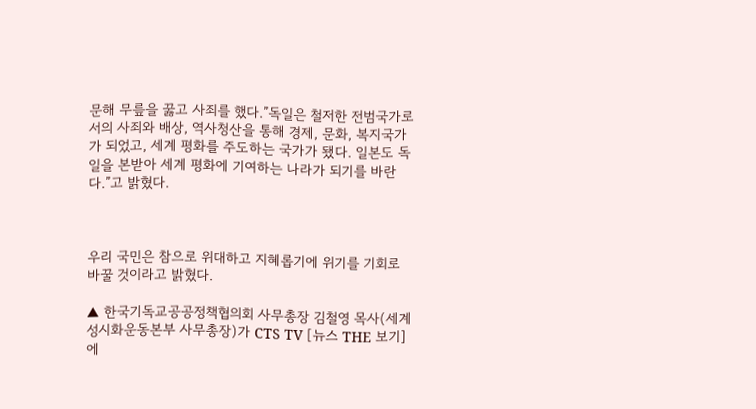문해 무릎을 꿇고 사죄를 했다.”독일은 철저한 전범국가로서의 사죄와 배상, 역사청산을 통해 경제, 문화, 복지국가가 되었고, 세계 평화를 주도하는 국가가 됐다. 일본도 독일을 본받아 세계 평화에 기여하는 나라가 되기를 바란다.”고 밝혔다.



우리 국민은 참으로 위대하고 지혜롭기에 위기를 기회로 바꿀 것이라고 밝혔다.

▲ 한국기독교공공정책협의회 사무총장 김철영 목사(세계성시화운동본부 사무총장)가 CTS TV [뉴스 THE 보기]에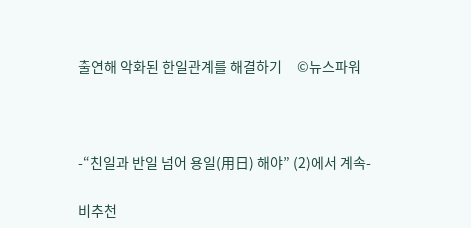출연해 악화된 한일관계를 해결하기     ©뉴스파워



-“친일과 반일 넘어 용일(用日) 해야” (2)에서 계속-

비추천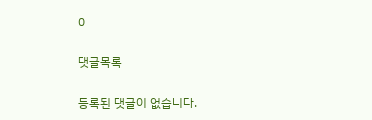0

댓글목록

등록된 댓글이 없습니다.